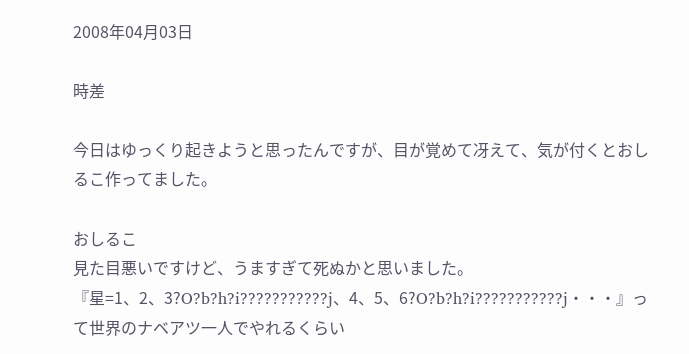2008年04月03日

時差

今日はゆっくり起きようと思ったんですが、目が覚めて冴えて、気が付くとおしるこ作ってました。

おしるこ
見た目悪いですけど、うますぎて死ぬかと思いました。
『星=1、2、3?O?b?h?i???????????j、4、5、6?O?b?h?i???????????j・・・』って世界のナベアツ一人でやれるくらい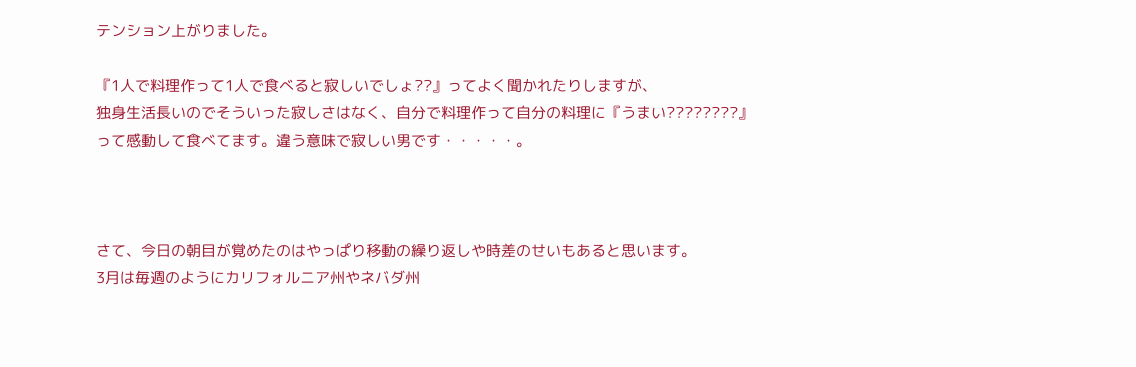テンション上がりました。

『1人で料理作って1人で食べると寂しいでしょ??』ってよく聞かれたりしますが、
独身生活長いのでそういった寂しさはなく、自分で料理作って自分の料理に『うまい????????』って感動して食べてます。違う意味で寂しい男です・・・・・。



さて、今日の朝目が覚めたのはやっぱり移動の繰り返しや時差のせいもあると思います。
3月は毎週のようにカリフォルニア州やネバダ州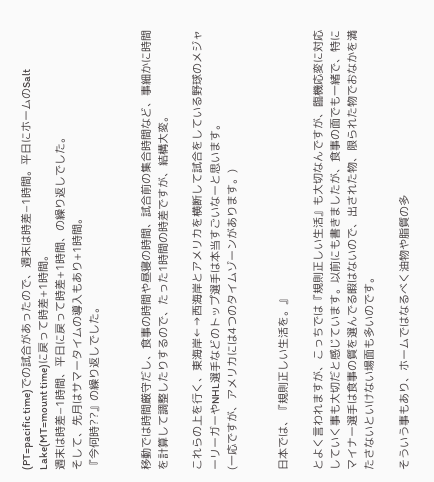(PT=pacific time)での試合があったので、週末は時差−1時間。平日にホームのSalt Lake(MT=mount time)に戻って時差+1時間。
週末は時差−1時間、平日に戻って時差+1時間、の繰り返しでした。
そして、先月はサマータイムの導入もあり+1時間。
『今何時??』の繰り返しでした。


移動では時間厳守だし、食事の時間や昼寝の時間、試合前の集合時間など、事細かに時間を計算して調整したりするので、たった1時間の時差ですが、結構大変。

これらの上を行く、東海岸←→西海岸とアメリカを横断して試合をしている野球のメジャーリーガーやNHL選手などのトップ選手は本当すごいなーと思います。
(一応ですが、アメリカには4つのタイムゾーンがあります。)


日本では、『規則正しい生活を。』

とよく言われますが、こっちでは『規則正しい生活』も大切なんですが、臨機応変に対応していく事も大切だと感じています。以前にも書きましたが、食事の面でも一緒で、特にマイナー選手は食事の質を選んでる暇はないので、出された物、限られた物でおなかを満たさないといけない場面も多いのです。

そういう事もあり、ホームではなるべく油物や脂質の多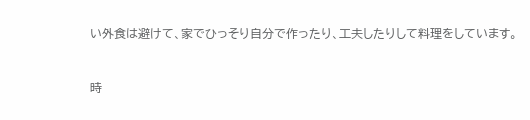い外食は避けて、家でひっそり自分で作ったり、工夫したりして料理をしています。


時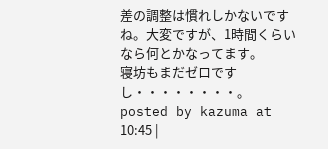差の調整は慣れしかないですね。大変ですが、1時間くらいなら何とかなってます。
寝坊もまだゼロですし・・・・・・・・。
posted by kazuma at 10:45 |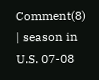Comment(8) | season in U.S. 07-08